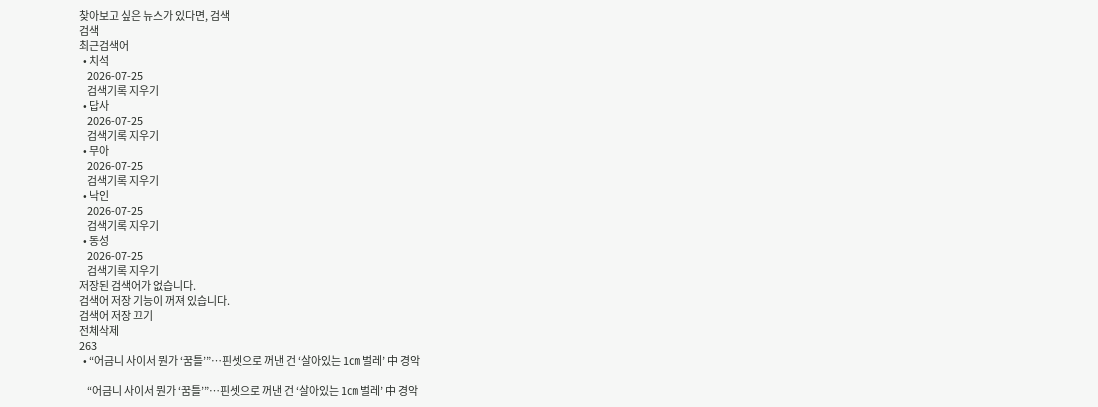찾아보고 싶은 뉴스가 있다면, 검색
검색
최근검색어
  • 치석
    2026-07-25
    검색기록 지우기
  • 답사
    2026-07-25
    검색기록 지우기
  • 무아
    2026-07-25
    검색기록 지우기
  • 낙인
    2026-07-25
    검색기록 지우기
  • 동성
    2026-07-25
    검색기록 지우기
저장된 검색어가 없습니다.
검색어 저장 기능이 꺼져 있습니다.
검색어 저장 끄기
전체삭제
263
  • “어금니 사이서 뭔가 ‘꿈틀’”…핀셋으로 꺼낸 건 ‘살아있는 1㎝ 벌레’ 中 경악

    “어금니 사이서 뭔가 ‘꿈틀’”…핀셋으로 꺼낸 건 ‘살아있는 1㎝ 벌레’ 中 경악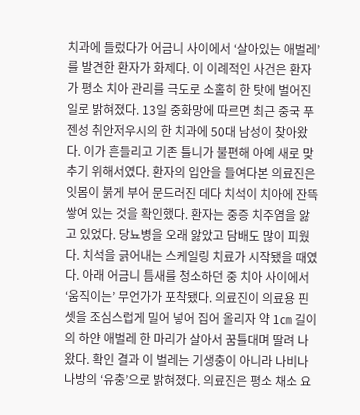치과에 들렀다가 어금니 사이에서 ‘살아있는 애벌레’를 발견한 환자가 화제다. 이 이례적인 사건은 환자가 평소 치아 관리를 극도로 소홀히 한 탓에 벌어진 일로 밝혀졌다. 13일 중화망에 따르면 최근 중국 푸젠성 취안저우시의 한 치과에 50대 남성이 찾아왔다. 이가 흔들리고 기존 틀니가 불편해 아예 새로 맞추기 위해서였다. 환자의 입안을 들여다본 의료진은 잇몸이 붉게 부어 문드러진 데다 치석이 치아에 잔뜩 쌓여 있는 것을 확인했다. 환자는 중증 치주염을 앓고 있었다. 당뇨병을 오래 앓았고 담배도 많이 피웠다. 치석을 긁어내는 스케일링 치료가 시작됐을 때였다. 아래 어금니 틈새를 청소하던 중 치아 사이에서 ‘움직이는’ 무언가가 포착됐다. 의료진이 의료용 핀셋을 조심스럽게 밀어 넣어 집어 올리자 약 1㎝ 길이의 하얀 애벌레 한 마리가 살아서 꿈틀대며 딸려 나왔다. 확인 결과 이 벌레는 기생충이 아니라 나비나 나방의 ‘유충’으로 밝혀졌다. 의료진은 평소 채소 요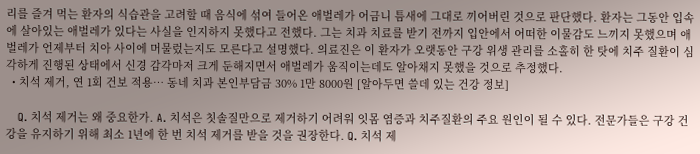리를 즐겨 먹는 환자의 식습관을 고려할 때 음식에 섞여 들어온 애벌레가 어금니 틈새에 그대로 끼어버린 것으로 판단했다. 환자는 그동안 입속에 살아있는 애벌레가 있다는 사실을 인지하지 못했다고 전했다. 그는 치과 치료를 받기 전까지 입안에서 어떠한 이물감도 느끼지 못했으며 애벌레가 언제부터 치아 사이에 머물렀는지도 모른다고 설명했다. 의료진은 이 환자가 오랫동안 구강 위생 관리를 소홀히 한 탓에 치주 질환이 심각하게 진행된 상태에서 신경 감각마저 크게 둔해지면서 애벌레가 움직이는데도 알아채지 못했을 것으로 추정했다.
  • 치석 제거, 연 1회 건보 적용… 동네 치과 본인부담금 30% 1만 8000원 [알아두면 쓸데 있는 건강 정보]

    Q. 치석 제거는 왜 중요한가. A. 치석은 칫솔질만으로 제거하기 어려워 잇몸 염증과 치주질환의 주요 원인이 될 수 있다. 전문가들은 구강 건강을 유지하기 위해 최소 1년에 한 번 치석 제거를 받을 것을 권장한다. Q. 치석 제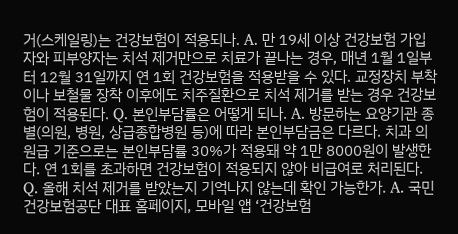거(스케일링)는 건강보험이 적용되나. A. 만 19세 이상 건강보험 가입자와 피부양자는 치석 제거만으로 치료가 끝나는 경우, 매년 1월 1일부터 12월 31일까지 연 1회 건강보험을 적용받을 수 있다. 교정장치 부착이나 보철물 장착 이후에도 치주질환으로 치석 제거를 받는 경우 건강보험이 적용된다. Q. 본인부담률은 어떻게 되나. A. 방문하는 요양기관 종별(의원, 병원, 상급종합병원 등)에 따라 본인부담금은 다르다. 치과 의원급 기준으로는 본인부담률 30%가 적용돼 약 1만 8000원이 발생한다. 연 1회를 초과하면 건강보험이 적용되지 않아 비급여로 처리된다. Q. 올해 치석 제거를 받았는지 기억나지 않는데 확인 가능한가. A. 국민건강보험공단 대표 홈페이지, 모바일 앱 ‘건강보험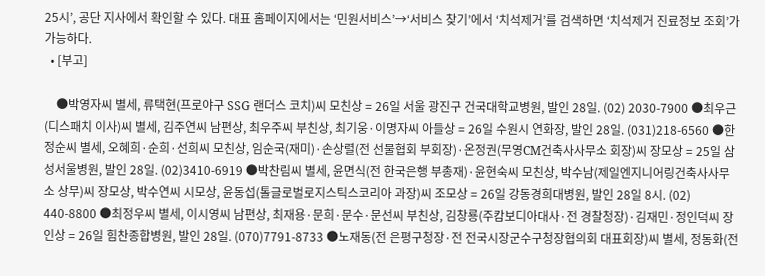25시’, 공단 지사에서 확인할 수 있다. 대표 홈페이지에서는 ‘민원서비스’→‘서비스 찾기’에서 ‘치석제거’를 검색하면 ‘치석제거 진료정보 조회’가 가능하다.
  • [부고]

    ●박영자씨 별세, 류택현(프로야구 SSG 랜더스 코치)씨 모친상 = 26일 서울 광진구 건국대학교병원, 발인 28일. (02) 2030-7900 ●최우근(디스패치 이사)씨 별세, 김주연씨 남편상, 최우주씨 부친상, 최기웅·이명자씨 아들상 = 26일 수원시 연화장, 발인 28일. (031)218-6560 ●한정순씨 별세, 오혜희·순희·선희씨 모친상, 임순국(재미)·손상렬(전 선물협회 부회장)·온정권(무영CM건축사사무소 회장)씨 장모상 = 25일 삼성서울병원, 발인 28일. (02)3410-6919 ●박찬림씨 별세, 윤면식(전 한국은행 부총재)·윤현숙씨 모친상, 박수남(제일엔지니어링건축사사무소 상무)씨 장모상, 박수연씨 시모상, 윤동섭(톨글로벌로지스틱스코리아 과장)씨 조모상 = 26일 강동경희대병원, 발인 28일 8시. (02) 440-8800 ●최정우씨 별세, 이시영씨 남편상, 최재용·문희·문수·문선씨 부친상, 김창룡(주캄보디아대사·전 경찰청장)·김재민·정인덕씨 장인상 = 26일 힘찬종합병원, 발인 28일. (070)7791-8733 ●노재동(전 은평구청장·전 전국시장군수구청장협의회 대표회장)씨 별세, 정동화(전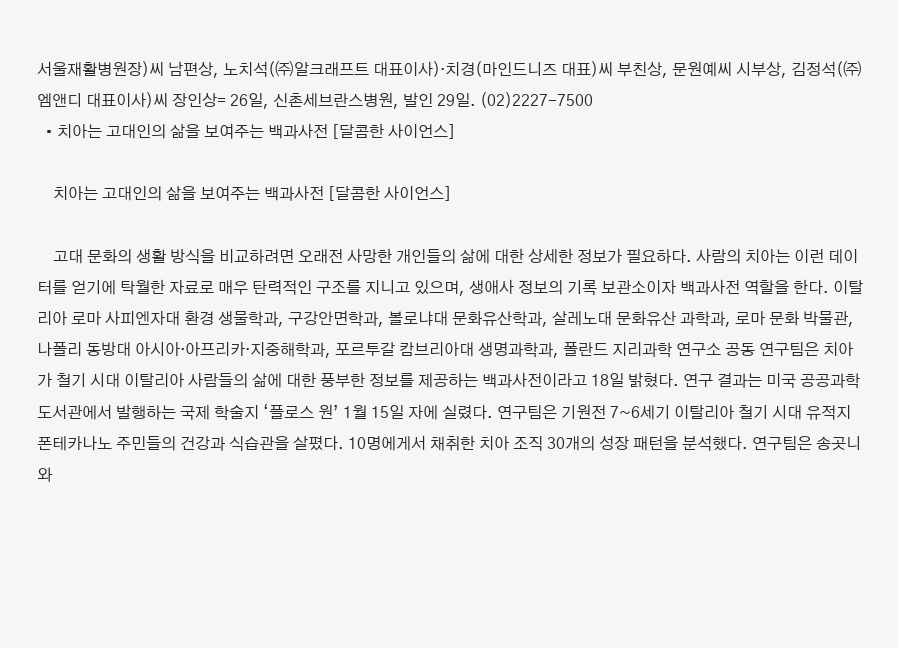서울재활병원장)씨 남편상, 노치석(㈜알크래프트 대표이사)·치경(마인드니즈 대표)씨 부친상, 문원예씨 시부상, 김정석(㈜엠앤디 대표이사)씨 장인상= 26일, 신촌세브란스병원, 발인 29일. (02)2227-7500
  • 치아는 고대인의 삶을 보여주는 백과사전 [달콤한 사이언스]

    치아는 고대인의 삶을 보여주는 백과사전 [달콤한 사이언스]

    고대 문화의 생활 방식을 비교하려면 오래전 사망한 개인들의 삶에 대한 상세한 정보가 필요하다. 사람의 치아는 이런 데이터를 얻기에 탁월한 자료로 매우 탄력적인 구조를 지니고 있으며, 생애사 정보의 기록 보관소이자 백과사전 역할을 한다. 이탈리아 로마 사피엔자대 환경 생물학과, 구강안면학과, 볼로냐대 문화유산학과, 살레노대 문화유산 과학과, 로마 문화 박물관, 나폴리 동방대 아시아·아프리카·지중해학과, 포르투갈 캄브리아대 생명과학과, 폴란드 지리과학 연구소 공동 연구팀은 치아가 철기 시대 이탈리아 사람들의 삶에 대한 풍부한 정보를 제공하는 백과사전이라고 18일 밝혔다. 연구 결과는 미국 공공과학도서관에서 발행하는 국제 학술지 ‘플로스 원’ 1월 15일 자에 실렸다. 연구팀은 기원전 7~6세기 이탈리아 철기 시대 유적지 폰테카나노 주민들의 건강과 식습관을 살폈다. 10명에게서 채취한 치아 조직 30개의 성장 패턴을 분석했다. 연구팀은 송곳니와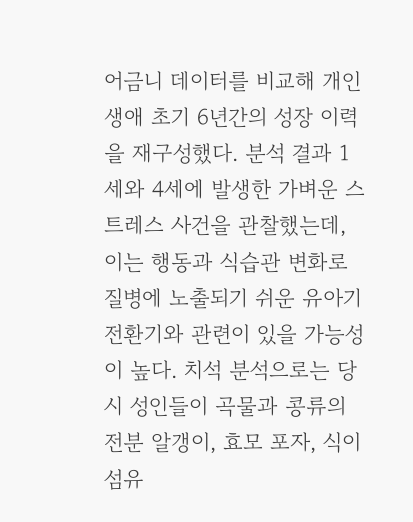어금니 데이터를 비교해 개인 생애 초기 6년간의 성장 이력을 재구성했다. 분석 결과 1세와 4세에 발생한 가벼운 스트레스 사건을 관찰했는데, 이는 행동과 식습관 변화로 질병에 노출되기 쉬운 유아기 전환기와 관련이 있을 가능성이 높다. 치석 분석으로는 당시 성인들이 곡물과 콩류의 전분 알갱이, 효모 포자, 식이섬유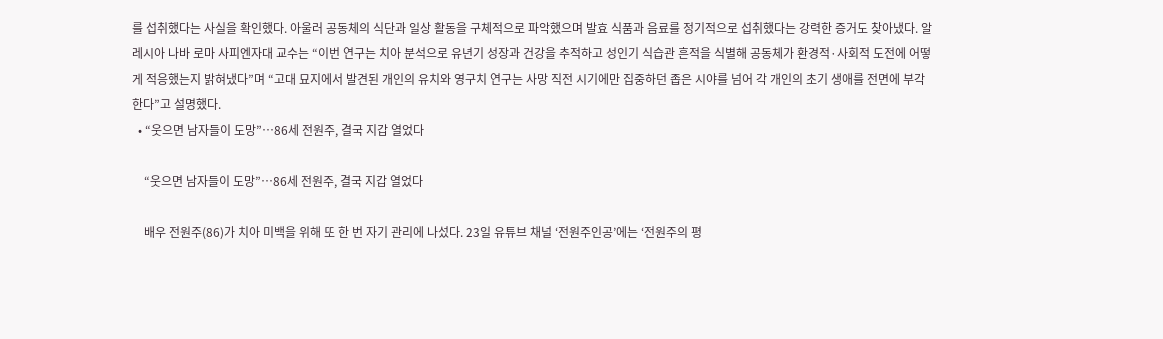를 섭취했다는 사실을 확인했다. 아울러 공동체의 식단과 일상 활동을 구체적으로 파악했으며 발효 식품과 음료를 정기적으로 섭취했다는 강력한 증거도 찾아냈다. 알레시아 나바 로마 사피엔자대 교수는 “이번 연구는 치아 분석으로 유년기 성장과 건강을 추적하고 성인기 식습관 흔적을 식별해 공동체가 환경적·사회적 도전에 어떻게 적응했는지 밝혀냈다”며 “고대 묘지에서 발견된 개인의 유치와 영구치 연구는 사망 직전 시기에만 집중하던 좁은 시야를 넘어 각 개인의 초기 생애를 전면에 부각한다”고 설명했다.
  • “웃으면 남자들이 도망”…86세 전원주, 결국 지갑 열었다

    “웃으면 남자들이 도망”…86세 전원주, 결국 지갑 열었다

    배우 전원주(86)가 치아 미백을 위해 또 한 번 자기 관리에 나섰다. 23일 유튜브 채널 ‘전원주인공’에는 ‘전원주의 평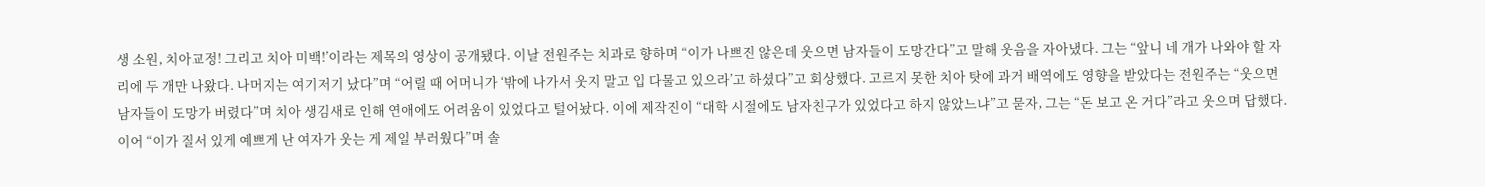생 소원, 치아교정! 그리고 치아 미백!’이라는 제목의 영상이 공개됐다. 이날 전원주는 치과로 향하며 “이가 나쁘진 않은데 웃으면 남자들이 도망간다”고 말해 웃음을 자아냈다. 그는 “앞니 네 개가 나와야 할 자리에 두 개만 나왔다. 나머지는 여기저기 났다”며 “어릴 때 어머니가 ‘밖에 나가서 웃지 말고 입 다물고 있으라’고 하셨다”고 회상했다. 고르지 못한 치아 탓에 과거 배역에도 영향을 받았다는 전원주는 “웃으면 남자들이 도망가 버렸다”며 치아 생김새로 인해 연애에도 어려움이 있었다고 털어놨다. 이에 제작진이 “대학 시절에도 남자친구가 있었다고 하지 않았느냐”고 묻자, 그는 “돈 보고 온 거다”라고 웃으며 답했다. 이어 “이가 질서 있게 예쁘게 난 여자가 웃는 게 제일 부러웠다”며 솔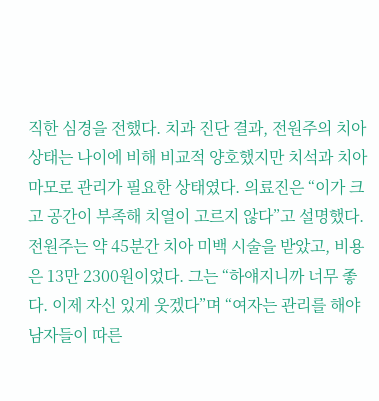직한 심경을 전했다. 치과 진단 결과, 전원주의 치아 상태는 나이에 비해 비교적 양호했지만 치석과 치아 마모로 관리가 필요한 상태였다. 의료진은 “이가 크고 공간이 부족해 치열이 고르지 않다”고 설명했다. 전원주는 약 45분간 치아 미백 시술을 받았고, 비용은 13만 2300원이었다. 그는 “하얘지니까 너무 좋다. 이제 자신 있게 웃겠다”며 “여자는 관리를 해야 남자들이 따른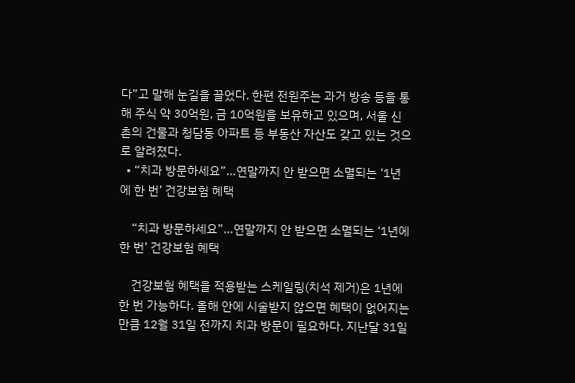다”고 말해 눈길을 끌었다. 한편 전원주는 과거 방송 등을 통해 주식 약 30억원, 금 10억원을 보유하고 있으며, 서울 신촌의 건물과 청담동 아파트 등 부동산 자산도 갖고 있는 것으로 알려졌다.
  • “치과 방문하세요”…연말까지 안 받으면 소멸되는 ‘1년에 한 번’ 건강보험 혜택

    “치과 방문하세요”…연말까지 안 받으면 소멸되는 ‘1년에 한 번’ 건강보험 혜택

    건강보험 혜택을 적용받는 스케일링(치석 제거)은 1년에 한 번 가능하다. 올해 안에 시술받지 않으면 혜택이 없어지는 만큼 12월 31일 전까지 치과 방문이 필요하다. 지난달 31일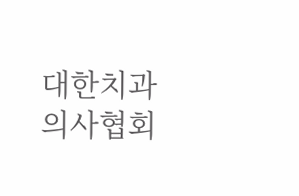대한치과의사협회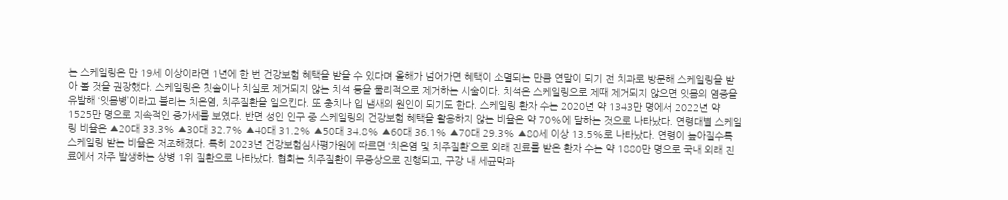는 스케일링은 만 19세 이상이라면 1년에 한 번 건강보험 혜택을 받을 수 있다며 올해가 넘어가면 혜택이 소멸되는 만큼 연말이 되기 전 치과로 방문해 스케일링을 받아 볼 것을 권장했다. 스케일링은 칫솔이나 치실로 제거되지 않는 치석 등을 물리적으로 제거하는 시술이다. 치석은 스케일링으로 제때 제거되지 않으면 잇몸의 염증을 유발해 ‘잇몸병’이라고 불리는 치은염, 치주질환을 일으킨다. 또 충치나 입 냄새의 원인이 되기도 한다. 스케일링 환자 수는 2020년 약 1343만 명에서 2022년 약 1525만 명으로 지속적인 증가세를 보였다. 반면 성인 인구 중 스케일링의 건강보험 혜택을 활용하지 않는 비율은 약 70%에 달하는 것으로 나타났다. 연령대별 스케일링 비율은 ▲20대 33.3% ▲30대 32.7% ▲40대 31.2% ▲50대 34.8% ▲60대 36.1% ▲70대 29.3% ▲80세 이상 13.5%로 나타났다. 연령이 높아질수록 스케일링 받는 비율은 저조해졌다. 특히 2023년 건강보험심사평가원에 따르면 ‘치은염 및 치주질환’으로 외래 진료를 받은 환자 수는 약 1880만 명으로 국내 외래 진료에서 자주 발생하는 상병 1위 질환으로 나타났다. 협회는 치주질환이 무증상으로 진행되고, 구강 내 세균막과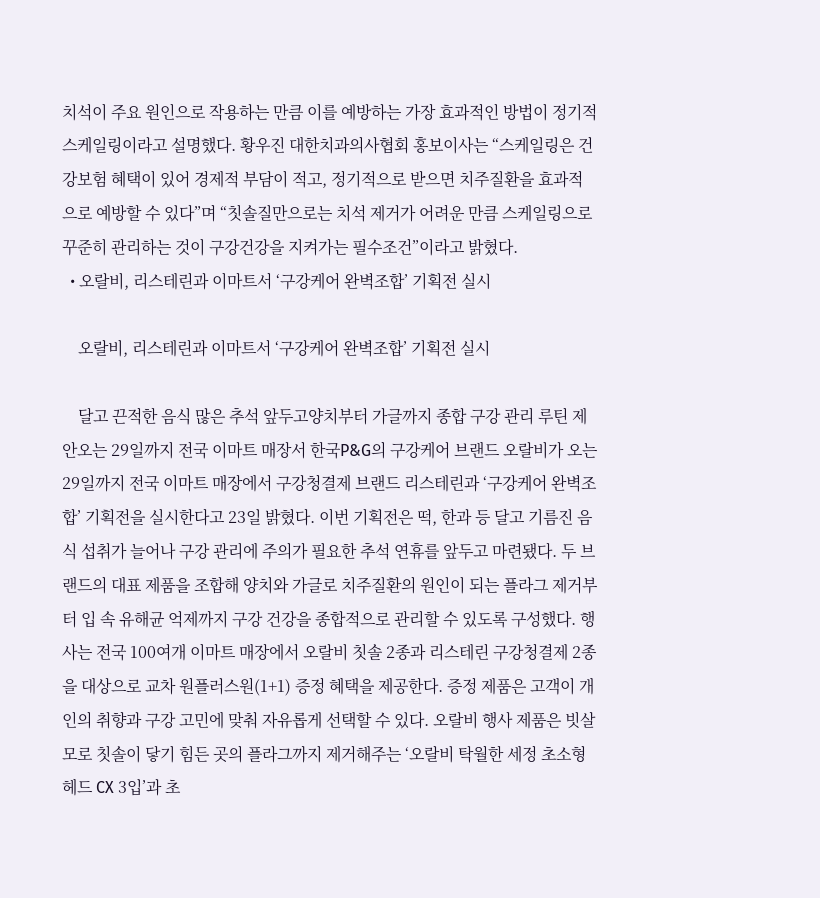치석이 주요 원인으로 작용하는 만큼 이를 예방하는 가장 효과적인 방법이 정기적 스케일링이라고 설명했다. 황우진 대한치과의사협회 홍보이사는 “스케일링은 건강보험 혜택이 있어 경제적 부담이 적고, 정기적으로 받으면 치주질환을 효과적으로 예방할 수 있다”며 “칫솔질만으로는 치석 제거가 어려운 만큼 스케일링으로 꾸준히 관리하는 것이 구강건강을 지켜가는 필수조건”이라고 밝혔다.
  • 오랄비, 리스테린과 이마트서 ‘구강케어 완벽조합’ 기획전 실시

    오랄비, 리스테린과 이마트서 ‘구강케어 완벽조합’ 기획전 실시

    달고 끈적한 음식 많은 추석 앞두고양치부터 가글까지 종합 구강 관리 루틴 제안오는 29일까지 전국 이마트 매장서 한국P&G의 구강케어 브랜드 오랄비가 오는 29일까지 전국 이마트 매장에서 구강청결제 브랜드 리스테린과 ‘구강케어 완벽조합’ 기획전을 실시한다고 23일 밝혔다. 이번 기획전은 떡, 한과 등 달고 기름진 음식 섭취가 늘어나 구강 관리에 주의가 필요한 추석 연휴를 앞두고 마련됐다. 두 브랜드의 대표 제품을 조합해 양치와 가글로 치주질환의 원인이 되는 플라그 제거부터 입 속 유해균 억제까지 구강 건강을 종합적으로 관리할 수 있도록 구성했다. 행사는 전국 100여개 이마트 매장에서 오랄비 칫솔 2종과 리스테린 구강청결제 2종을 대상으로 교차 원플러스원(1+1) 증정 혜택을 제공한다. 증정 제품은 고객이 개인의 취향과 구강 고민에 맞춰 자유롭게 선택할 수 있다. 오랄비 행사 제품은 빗살모로 칫솔이 닿기 힘든 곳의 플라그까지 제거해주는 ‘오랄비 탁월한 세정 초소형 헤드 CX 3입’과 초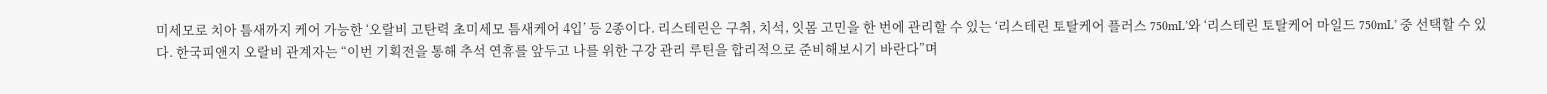미세모로 치아 틈새까지 케어 가능한 ‘오랄비 고탄력 초미세모 틈새케어 4입’ 등 2종이다. 리스테린은 구취, 치석, 잇몸 고민을 한 번에 관리할 수 있는 ‘리스테린 토탈케어 플러스 750mL’와 ‘리스테린 토탈케어 마일드 750mL’ 중 선택할 수 있다. 한국피앤지 오랄비 관계자는 “이번 기획전을 통해 추석 연휴를 앞두고 나를 위한 구강 관리 루틴을 합리적으로 준비해보시기 바란다”며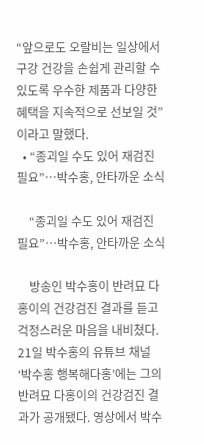“앞으로도 오랄비는 일상에서 구강 건강을 손쉽게 관리할 수 있도록 우수한 제품과 다양한 혜택을 지속적으로 선보일 것”이라고 말했다.
  • “종괴일 수도 있어 재검진 필요”…박수홍, 안타까운 소식

    “종괴일 수도 있어 재검진 필요”…박수홍, 안타까운 소식

    방송인 박수홍이 반려묘 다홍이의 건강검진 결과를 듣고 걱정스러운 마음을 내비쳤다. 21일 박수홍의 유튜브 채널 ‘박수홍 행복해다홍’에는 그의 반려묘 다홍이의 건강검진 결과가 공개됐다. 영상에서 박수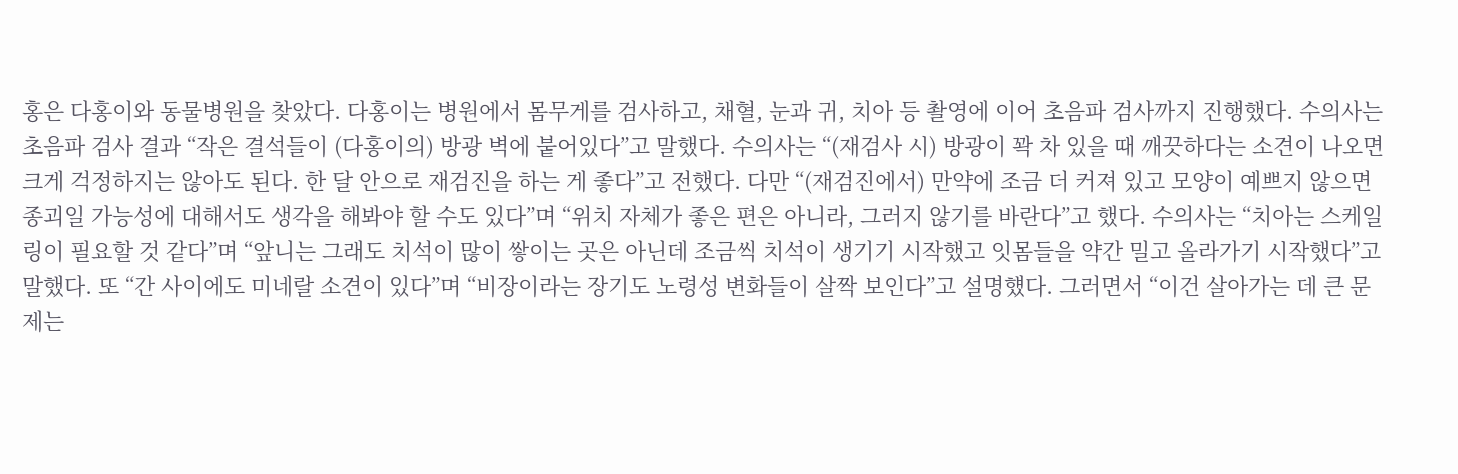홍은 다홍이와 동물병원을 찾았다. 다홍이는 병원에서 몸무게를 검사하고, 채혈, 눈과 귀, 치아 등 촬영에 이어 초음파 검사까지 진행했다. 수의사는 초음파 검사 결과 “작은 결석들이 (다홍이의) 방광 벽에 붙어있다”고 말했다. 수의사는 “(재검사 시) 방광이 꽉 차 있을 때 깨끗하다는 소견이 나오면 크게 걱정하지는 않아도 된다. 한 달 안으로 재검진을 하는 게 좋다”고 전했다. 다만 “(재검진에서) 만약에 조금 더 커져 있고 모양이 예쁘지 않으면 종괴일 가능성에 대해서도 생각을 해봐야 할 수도 있다”며 “위치 자체가 좋은 편은 아니라, 그러지 않기를 바란다”고 했다. 수의사는 “치아는 스케일링이 필요할 것 같다”며 “앞니는 그래도 치석이 많이 쌓이는 곳은 아닌데 조금씩 치석이 생기기 시작했고 잇몸들을 약간 밀고 올라가기 시작했다”고 말했다. 또 “간 사이에도 미네랄 소견이 있다”며 “비장이라는 장기도 노령성 변화들이 살짝 보인다”고 설명헀다. 그러면서 “이건 살아가는 데 큰 문제는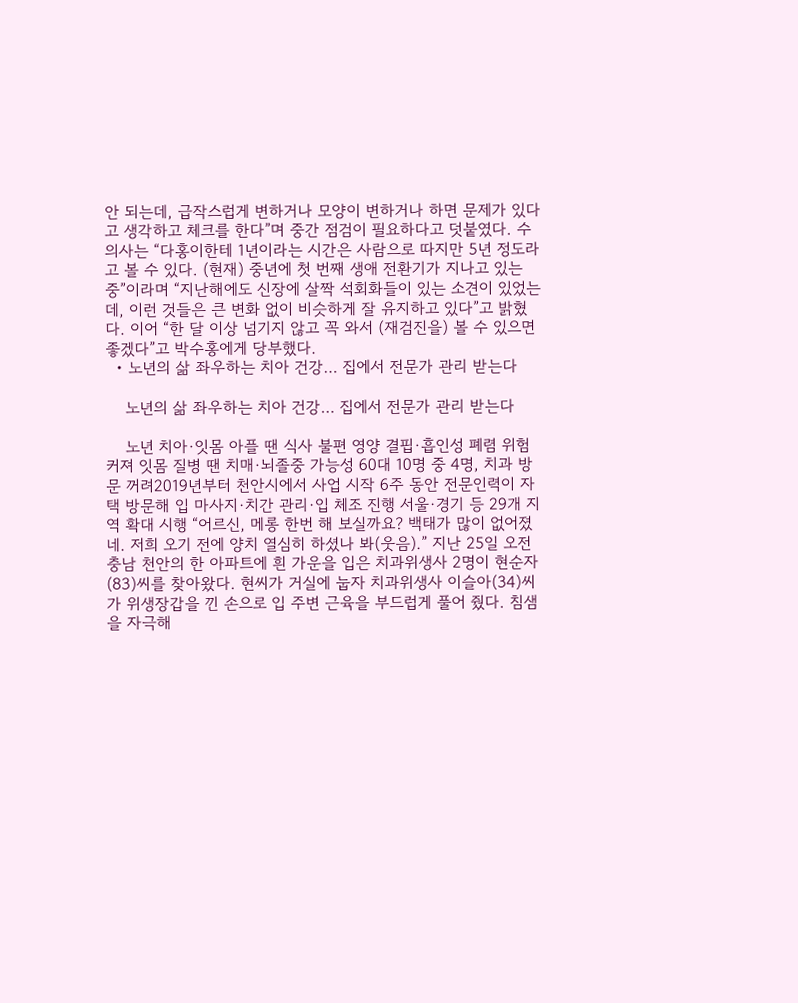안 되는데, 급작스럽게 변하거나 모양이 변하거나 하면 문제가 있다고 생각하고 체크를 한다”며 중간 점검이 필요하다고 덧붙였다. 수의사는 “다홍이한테 1년이라는 시간은 사람으로 따지만 5년 정도라고 볼 수 있다. (현재) 중년에 첫 번째 생애 전환기가 지나고 있는 중”이라며 “지난해에도 신장에 살짝 석회화들이 있는 소견이 있었는데, 이런 것들은 큰 변화 없이 비슷하게 잘 유지하고 있다”고 밝혔다. 이어 “한 달 이상 넘기지 않고 꼭 와서 (재검진을) 볼 수 있으면 좋겠다”고 박수홍에게 당부했다.
  • 노년의 삶 좌우하는 치아 건강… 집에서 전문가 관리 받는다

    노년의 삶 좌우하는 치아 건강… 집에서 전문가 관리 받는다

    노년 치아·잇몸 아플 땐 식사 불편 영양 결핍·흡인성 폐렴 위험 커져 잇몸 질병 땐 치매·뇌졸중 가능성 60대 10명 중 4명, 치과 방문 꺼려2019년부터 천안시에서 사업 시작 6주 동안 전문인력이 자택 방문해 입 마사지·치간 관리·입 체조 진행 서울·경기 등 29개 지역 확대 시행 “어르신, 메롱 한번 해 보실까요? 백태가 많이 없어졌네. 저희 오기 전에 양치 열심히 하셨나 봐(웃음).” 지난 25일 오전 충남 천안의 한 아파트에 흰 가운을 입은 치과위생사 2명이 현순자(83)씨를 찾아왔다. 현씨가 거실에 눕자 치과위생사 이슬아(34)씨가 위생장갑을 낀 손으로 입 주변 근육을 부드럽게 풀어 줬다. 침샘을 자극해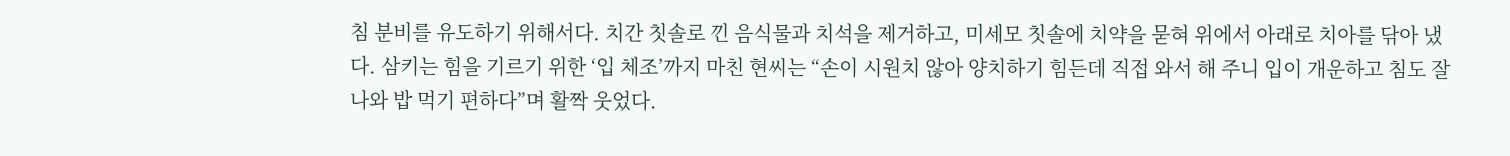침 분비를 유도하기 위해서다. 치간 칫솔로 낀 음식물과 치석을 제거하고, 미세모 칫솔에 치약을 묻혀 위에서 아래로 치아를 닦아 냈다. 삼키는 힘을 기르기 위한 ‘입 체조’까지 마친 현씨는 “손이 시원치 않아 양치하기 힘든데 직접 와서 해 주니 입이 개운하고 침도 잘 나와 밥 먹기 편하다”며 활짝 웃었다.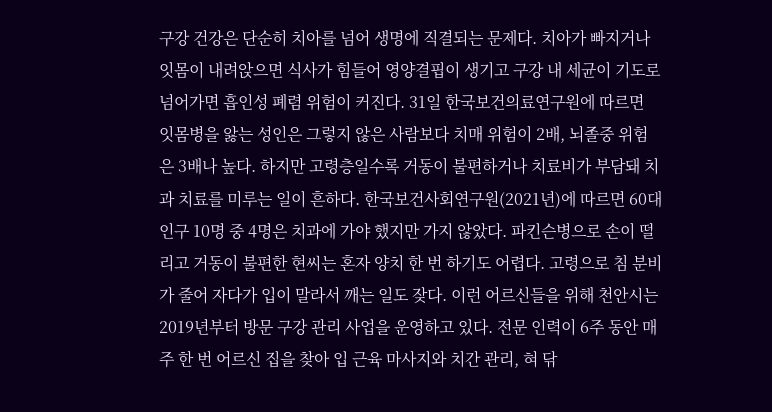구강 건강은 단순히 치아를 넘어 생명에 직결되는 문제다. 치아가 빠지거나 잇몸이 내려앉으면 식사가 힘들어 영양결핍이 생기고 구강 내 세균이 기도로 넘어가면 흡인성 폐렴 위험이 커진다. 31일 한국보건의료연구원에 따르면 잇몸병을 앓는 성인은 그렇지 않은 사람보다 치매 위험이 2배, 뇌졸중 위험은 3배나 높다. 하지만 고령층일수록 거동이 불편하거나 치료비가 부담돼 치과 치료를 미루는 일이 흔하다. 한국보건사회연구원(2021년)에 따르면 60대 인구 10명 중 4명은 치과에 가야 했지만 가지 않았다. 파킨슨병으로 손이 떨리고 거동이 불편한 현씨는 혼자 양치 한 번 하기도 어렵다. 고령으로 침 분비가 줄어 자다가 입이 말라서 깨는 일도 잦다. 이런 어르신들을 위해 천안시는 2019년부터 방문 구강 관리 사업을 운영하고 있다. 전문 인력이 6주 동안 매주 한 번 어르신 집을 찾아 입 근육 마사지와 치간 관리, 혀 닦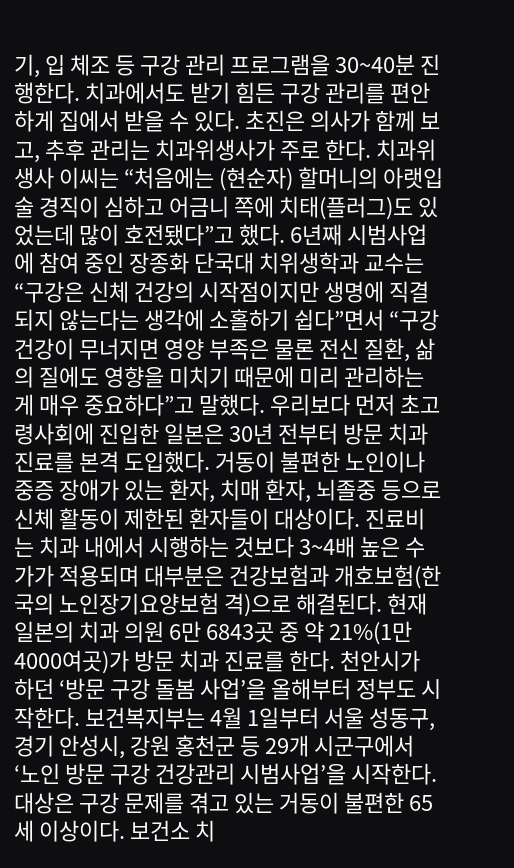기, 입 체조 등 구강 관리 프로그램을 30~40분 진행한다. 치과에서도 받기 힘든 구강 관리를 편안하게 집에서 받을 수 있다. 초진은 의사가 함께 보고, 추후 관리는 치과위생사가 주로 한다. 치과위생사 이씨는 “처음에는 (현순자) 할머니의 아랫입술 경직이 심하고 어금니 쪽에 치태(플러그)도 있었는데 많이 호전됐다”고 했다. 6년째 시범사업에 참여 중인 장종화 단국대 치위생학과 교수는 “구강은 신체 건강의 시작점이지만 생명에 직결되지 않는다는 생각에 소홀하기 쉽다”면서 “구강 건강이 무너지면 영양 부족은 물론 전신 질환, 삶의 질에도 영향을 미치기 때문에 미리 관리하는 게 매우 중요하다”고 말했다. 우리보다 먼저 초고령사회에 진입한 일본은 30년 전부터 방문 치과 진료를 본격 도입했다. 거동이 불편한 노인이나 중증 장애가 있는 환자, 치매 환자, 뇌졸중 등으로 신체 활동이 제한된 환자들이 대상이다. 진료비는 치과 내에서 시행하는 것보다 3~4배 높은 수가가 적용되며 대부분은 건강보험과 개호보험(한국의 노인장기요양보험 격)으로 해결된다. 현재 일본의 치과 의원 6만 6843곳 중 약 21%(1만 4000여곳)가 방문 치과 진료를 한다. 천안시가 하던 ‘방문 구강 돌봄 사업’을 올해부터 정부도 시작한다. 보건복지부는 4월 1일부터 서울 성동구, 경기 안성시, 강원 홍천군 등 29개 시군구에서 ‘노인 방문 구강 건강관리 시범사업’을 시작한다. 대상은 구강 문제를 겪고 있는 거동이 불편한 65세 이상이다. 보건소 치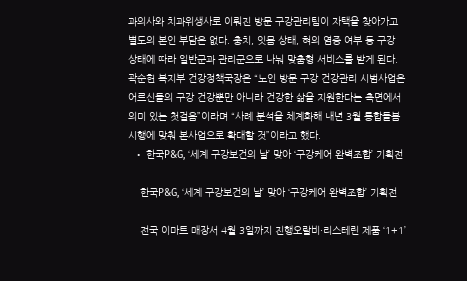과의사와 치과위생사로 이뤄진 방문 구강관리팀이 자택을 찾아가고 별도의 본인 부담은 없다. 충치, 잇몸 상태, 혀의 염증 여부 등 구강 상태에 따라 일반군과 관리군으로 나눠 맞춤형 서비스를 받게 된다. 곽순헌 복지부 건강정책국장은 “노인 방문 구강 건강관리 시범사업은 어르신들의 구강 건강뿐만 아니라 건강한 삶을 지원한다는 측면에서 의미 있는 첫걸음”이라며 “사례 분석을 체계화해 내년 3월 통합돌봄 시행에 맞춰 본사업으로 확대할 것”이라고 했다.
  • 한국P&G, ‘세계 구강보건의 날’ 맞아 ‘구강케어 완벽조합’ 기획전

    한국P&G, ‘세계 구강보건의 날’ 맞아 ‘구강케어 완벽조합’ 기획전

    전국 이마트 매장서 4월 3일까지 진행오랄비·리스테린 제품 ‘1+1’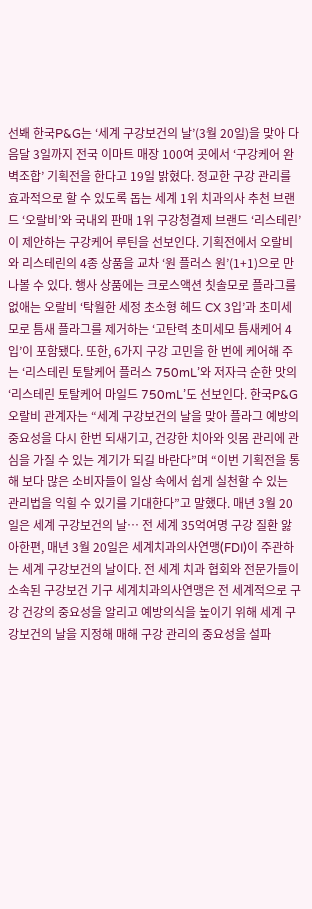선봬 한국P&G는 ‘세계 구강보건의 날’(3월 20일)을 맞아 다음달 3일까지 전국 이마트 매장 100여 곳에서 ‘구강케어 완벽조합’ 기획전을 한다고 19일 밝혔다. 정교한 구강 관리를 효과적으로 할 수 있도록 돕는 세계 1위 치과의사 추천 브랜드 ‘오랄비’와 국내외 판매 1위 구강청결제 브랜드 ‘리스테린’이 제안하는 구강케어 루틴을 선보인다. 기획전에서 오랄비와 리스테린의 4종 상품을 교차 ‘원 플러스 원’(1+1)으로 만나볼 수 있다. 행사 상품에는 크로스액션 칫솔모로 플라그를 없애는 오랄비 ‘탁월한 세정 초소형 헤드 CX 3입’과 초미세모로 틈새 플라그를 제거하는 ‘고탄력 초미세모 틈새케어 4입’이 포함됐다. 또한, 6가지 구강 고민을 한 번에 케어해 주는 ‘리스테린 토탈케어 플러스 750mL’와 저자극 순한 맛의 ‘리스테린 토탈케어 마일드 750mL’도 선보인다. 한국P&G 오랄비 관계자는 “세계 구강보건의 날을 맞아 플라그 예방의 중요성을 다시 한번 되새기고, 건강한 치아와 잇몸 관리에 관심을 가질 수 있는 계기가 되길 바란다”며 “이번 기획전을 통해 보다 많은 소비자들이 일상 속에서 쉽게 실천할 수 있는 관리법을 익힐 수 있기를 기대한다”고 말했다. 매년 3월 20일은 세계 구강보건의 날… 전 세계 35억여명 구강 질환 앓아한편, 매년 3월 20일은 세계치과의사연맹(FDI)이 주관하는 세계 구강보건의 날이다. 전 세계 치과 협회와 전문가들이 소속된 구강보건 기구 세계치과의사연맹은 전 세계적으로 구강 건강의 중요성을 알리고 예방의식을 높이기 위해 세계 구강보건의 날을 지정해 매해 구강 관리의 중요성을 설파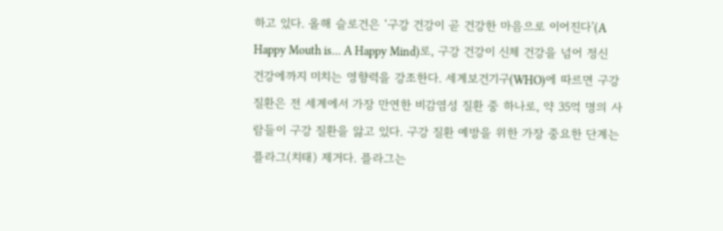하고 있다. 올해 슬로건은 ‘구강 건강이 곧 건강한 마음으로 이어진다’(A Happy Mouth is… A Happy Mind)로, 구강 건강이 신체 건강을 넘어 정신 건강에까지 미치는 영향력을 강조한다. 세계보건기구(WHO)에 따르면 구강 질환은 전 세계에서 가장 만연한 비감염성 질환 중 하나로, 약 35억 명의 사람들이 구강 질환을 앓고 있다. 구강 질환 예방을 위한 가장 중요한 단계는 플라그(치태) 제거다. 플라그는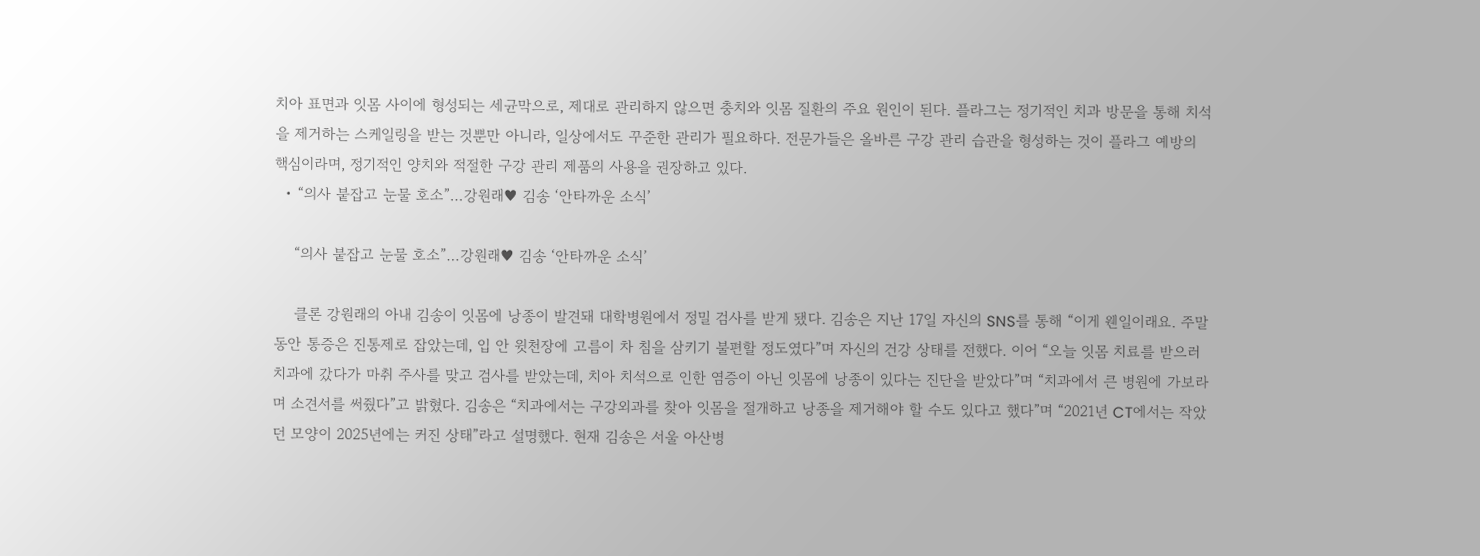치아 표면과 잇몸 사이에 형성되는 세균막으로, 제대로 관리하지 않으면 충치와 잇몸 질환의 주요 원인이 된다. 플라그는 정기적인 치과 방문을 통해 치석을 제거하는 스케일링을 받는 것뿐만 아니라, 일상에서도 꾸준한 관리가 필요하다. 전문가들은 올바른 구강 관리 습관을 형성하는 것이 플라그 예방의 핵심이라며, 정기적인 양치와 적절한 구강 관리 제품의 사용을 권장하고 있다.
  • “의사 붙잡고 눈물 호소”…강원래♥ 김송 ‘안타까운 소식’

    “의사 붙잡고 눈물 호소”…강원래♥ 김송 ‘안타까운 소식’

    클론 강원래의 아내 김송이 잇몸에 낭종이 발견돼 대학병원에서 정밀 검사를 받게 됐다. 김송은 지난 17일 자신의 SNS를 통해 “이게 웬일이래요. 주말 동안 통증은 진통제로 잡았는데, 입 안 윗천장에 고름이 차 침을 삼키기 불편할 정도였다”며 자신의 건강 상태를 전했다. 이어 “오늘 잇몸 치료를 받으러 치과에 갔다가 마취 주사를 맞고 검사를 받았는데, 치아 치석으로 인한 염증이 아닌 잇몸에 낭종이 있다는 진단을 받았다”며 “치과에서 큰 병원에 가보라며 소견서를 써줬다”고 밝혔다. 김송은 “치과에서는 구강외과를 찾아 잇몸을 절개하고 낭종을 제거해야 할 수도 있다고 했다”며 “2021년 CT에서는 작았던 모양이 2025년에는 커진 상태”라고 설명했다. 현재 김송은 서울 아산병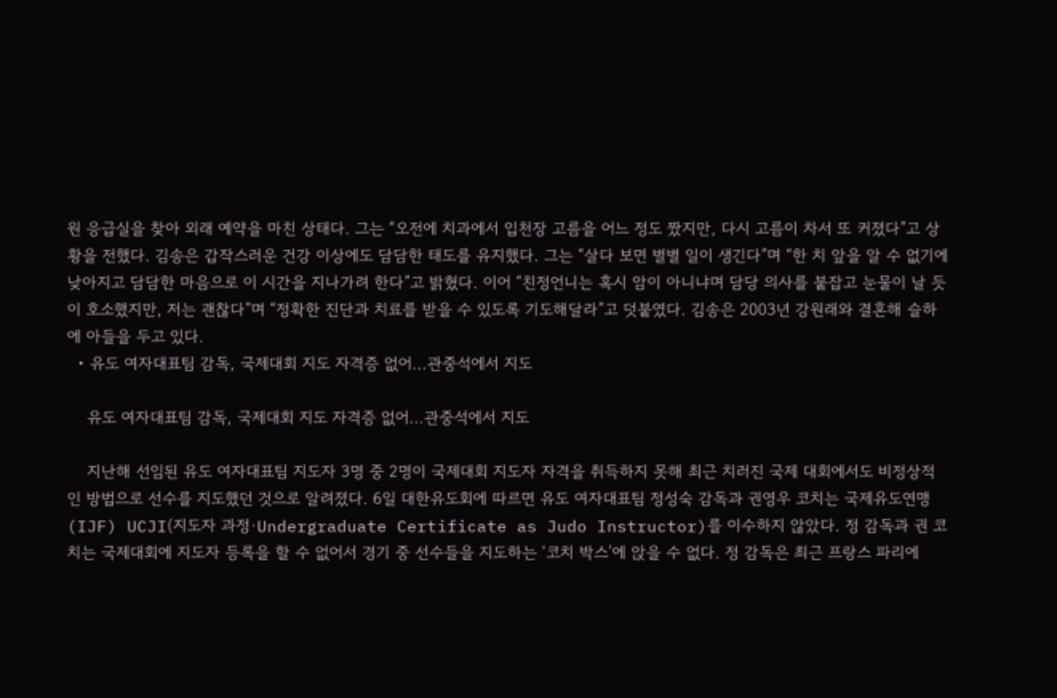원 응급실을 찾아 외래 예약을 마친 상태다. 그는 “오전에 치과에서 입천장 고름을 어느 정도 짰지만, 다시 고름이 차서 또 커졌다”고 상황을 전했다. 김송은 갑작스러운 건강 이상에도 담담한 태도를 유지했다. 그는 “살다 보면 별별 일이 생긴다”며 “한 치 앞을 알 수 없기에 낮아지고 담담한 마음으로 이 시간을 지나가려 한다”고 밝혔다. 이어 “친정언니는 혹시 암이 아니냐며 담당 의사를 붙잡고 눈물이 날 듯이 호소했지만, 저는 괜찮다”며 “정확한 진단과 치료를 받을 수 있도록 기도해달라”고 덧붙였다. 김송은 2003년 강원래와 결혼해 슬하에 아들을 두고 있다.
  • 유도 여자대표팀 감독, 국제대회 지도 자격증 없어...관중석에서 지도

    유도 여자대표팀 감독, 국제대회 지도 자격증 없어...관중석에서 지도

    지난해 선임된 유도 여자대표팀 지도자 3명 중 2명이 국제대회 지도자 자격을 취득하지 못해 최근 치러진 국제 대회에서도 비정상적인 방법으로 선수를 지도했던 것으로 알려졌다. 6일 대한유도회에 따르면 유도 여자대표팀 정성숙 감독과 권영우 코치는 국제유도연맹(IJF) UCJI(지도자 과정·Undergraduate Certificate as Judo Instructor)를 이수하지 않았다. 정 감독과 권 코치는 국제대회에 지도자 등록을 할 수 없어서 경기 중 선수들을 지도하는 ‘코치 박스’에 앉을 수 없다. 정 감독은 최근 프랑스 파리에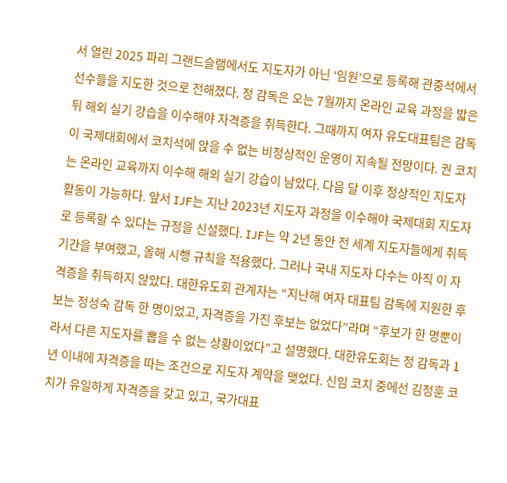서 열린 2025 파리 그랜드슬램에서도 지도자가 아닌 ‘임원’으로 등록해 관중석에서 선수들을 지도한 것으로 전해졌다. 정 감독은 오는 7월까지 온라인 교육 과정을 밟은 뒤 해외 실기 강습을 이수해야 자격증을 취득한다. 그때까지 여자 유도대표팀은 감독이 국제대회에서 코치석에 앉을 수 없는 비정상적인 운영이 지속될 전망이다. 권 코치는 온라인 교육까지 이수해 해외 실기 강습이 남았다. 다음 달 이후 정상적인 지도자 활동이 가능하다. 앞서 IJF는 지난 2023년 지도자 과정을 이수해야 국제대회 지도자로 등록할 수 있다는 규정을 신설했다. IJF는 약 2년 동안 전 세계 지도자들에게 취득 기간을 부여했고, 올해 시행 규칙을 적용했다. 그러나 국내 지도자 다수는 아직 이 자격증을 취득하지 않았다. 대한유도회 관계자는 “지난해 여자 대표팀 감독에 지원한 후보는 정성숙 감독 한 명이었고, 자격증을 가진 후보는 없었다”라며 “후보가 한 명뿐이라서 다른 지도자를 뽑을 수 없는 상황이었다”고 설명했다. 대한유도회는 정 감독과 1년 이내에 자격증을 따는 조건으로 지도자 계약을 맺었다. 신임 코치 중에선 김정훈 코치가 유일하게 자격증을 갖고 있고, 국가대표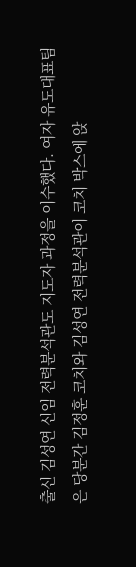출신 김성연 신임 전력분석관도 지도자 과정을 이수했다. 여자 유도대표팀은 당분간 김정훈 코치와 김성연 전력분석관이 코치 박스에 앉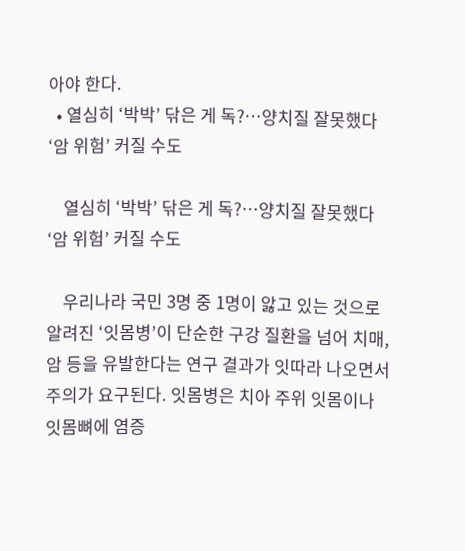아야 한다.
  • 열심히 ‘박박’ 닦은 게 독?…양치질 잘못했다 ‘암 위험’ 커질 수도

    열심히 ‘박박’ 닦은 게 독?…양치질 잘못했다 ‘암 위험’ 커질 수도

    우리나라 국민 3명 중 1명이 앓고 있는 것으로 알려진 ‘잇몸병’이 단순한 구강 질환을 넘어 치매, 암 등을 유발한다는 연구 결과가 잇따라 나오면서 주의가 요구된다. 잇몸병은 치아 주위 잇몸이나 잇몸뼈에 염증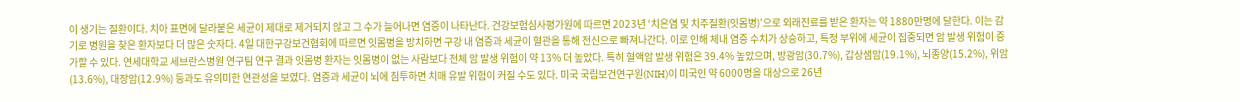이 생기는 질환이다. 치아 표면에 달라붙은 세균이 제대로 제거되지 않고 그 수가 늘어나면 염증이 나타난다. 건강보험심사평가원에 따르면 2023년 ‘치은염 및 치주질환(잇몸병)’으로 외래진료를 받은 환자는 약 1880만명에 달한다. 이는 감기로 병원을 찾은 환자보다 더 많은 숫자다. 4일 대한구강보건협회에 따르면 잇몸병을 방치하면 구강 내 염증과 세균이 혈관을 통해 전신으로 빠져나간다. 이로 인해 체내 염증 수치가 상승하고, 특정 부위에 세균이 집중되면 암 발생 위험이 증가할 수 있다. 연세대학교 세브란스병원 연구팀 연구 결과 잇몸병 환자는 잇몸병이 없는 사람보다 전체 암 발생 위험이 약 13% 더 높았다. 특히 혈액암 발생 위험은 39.4% 높았으며, 방광암(30.7%), 갑상샘암(19.1%), 뇌종양(15.2%), 위암(13.6%), 대장암(12.9%) 등과도 유의미한 연관성을 보였다. 염증과 세균이 뇌에 침투하면 치매 유발 위험이 커질 수도 있다. 미국 국립보건연구원(NIH)이 미국인 약 6000명을 대상으로 26년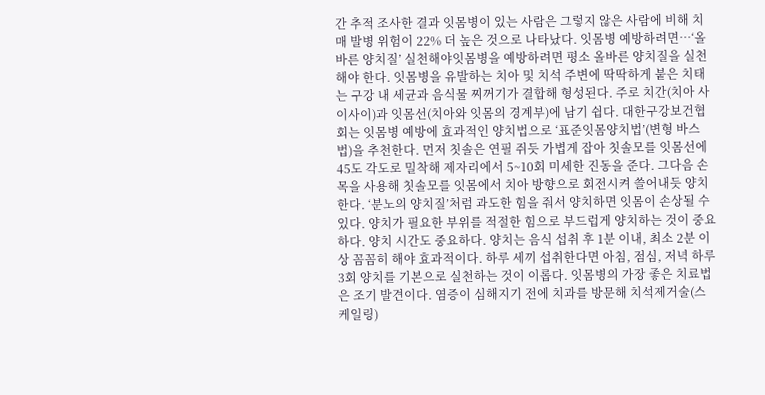간 추적 조사한 결과 잇몸병이 있는 사람은 그렇지 않은 사람에 비해 치매 발병 위험이 22% 더 높은 것으로 나타났다. 잇몸병 예방하려면…‘올바른 양치질’ 실천해야잇몸병을 예방하려면 평소 올바른 양치질을 실천해야 한다. 잇몸병을 유발하는 치아 및 치석 주변에 딱딱하게 붙은 치태는 구강 내 세균과 음식물 찌꺼기가 결합해 형성된다. 주로 치간(치아 사이사이)과 잇몸선(치아와 잇몸의 경계부)에 남기 쉽다. 대한구강보건협회는 잇몸병 예방에 효과적인 양치법으로 ‘표준잇몸양치법’(변형 바스법)을 추천한다. 먼저 칫솔은 연필 쥐듯 가볍게 잡아 칫솔모를 잇몸선에 45도 각도로 밀착해 제자리에서 5~10회 미세한 진동을 준다. 그다음 손목을 사용해 칫솔모를 잇몸에서 치아 방향으로 회전시켜 쓸어내듯 양치한다. ‘분노의 양치질’처럼 과도한 힘을 줘서 양치하면 잇몸이 손상될 수 있다. 양치가 필요한 부위를 적절한 힘으로 부드럽게 양치하는 것이 중요하다. 양치 시간도 중요하다. 양치는 음식 섭취 후 1분 이내, 최소 2분 이상 꼼꼼히 해야 효과적이다. 하루 세끼 섭취한다면 아침, 점심, 저녁 하루 3회 양치를 기본으로 실천하는 것이 이롭다. 잇몸병의 가장 좋은 치료법은 조기 발견이다. 염증이 심해지기 전에 치과를 방문해 치석제거술(스케일링)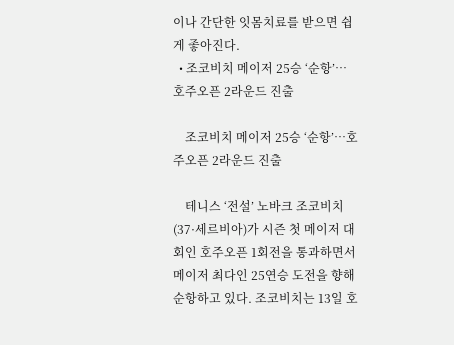이나 간단한 잇몸치료를 받으면 쉽게 좋아진다.
  • 조코비치 메이저 25승 ‘순항’…호주오픈 2라운드 진출

    조코비치 메이저 25승 ‘순항’…호주오픈 2라운드 진출

    테니스 ‘전설’ 노바크 조코비치(37·세르비아)가 시즌 첫 메이저 대회인 호주오픈 1회전을 통과하면서 메이저 최다인 25연승 도전을 향해 순항하고 있다. 조코비치는 13일 호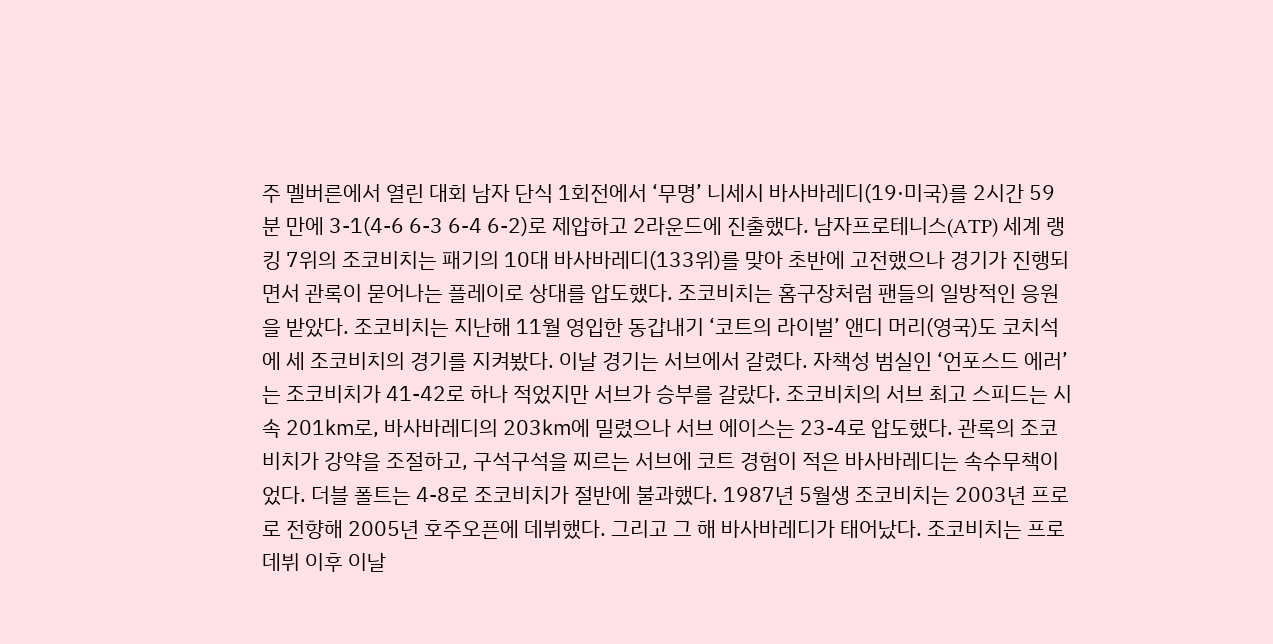주 멜버른에서 열린 대회 남자 단식 1회전에서 ‘무명’ 니세시 바사바레디(19·미국)를 2시간 59분 만에 3-1(4-6 6-3 6-4 6-2)로 제압하고 2라운드에 진출했다. 남자프로테니스(ATP) 세계 랭킹 7위의 조코비치는 패기의 10대 바사바레디(133위)를 맞아 초반에 고전했으나 경기가 진행되면서 관록이 묻어나는 플레이로 상대를 압도했다. 조코비치는 홈구장처럼 팬들의 일방적인 응원을 받았다. 조코비치는 지난해 11월 영입한 동갑내기 ‘코트의 라이벌’ 앤디 머리(영국)도 코치석에 세 조코비치의 경기를 지켜봤다. 이날 경기는 서브에서 갈렸다. 자책성 범실인 ‘언포스드 에러’는 조코비치가 41-42로 하나 적었지만 서브가 승부를 갈랐다. 조코비치의 서브 최고 스피드는 시속 201㎞로, 바사바레디의 203㎞에 밀렸으나 서브 에이스는 23-4로 압도했다. 관록의 조코비치가 강약을 조절하고, 구석구석을 찌르는 서브에 코트 경험이 적은 바사바레디는 속수무책이었다. 더블 폴트는 4-8로 조코비치가 절반에 불과했다. 1987년 5월생 조코비치는 2003년 프로로 전향해 2005년 호주오픈에 데뷔했다. 그리고 그 해 바사바레디가 태어났다. 조코비치는 프로 데뷔 이후 이날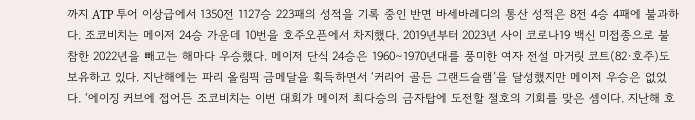까지 ATP 투어 이상급에서 1350전 1127승 223패의 성적을 기록 중인 반면 바세바레디의 통산 성적은 8전 4승 4패에 불과하다. 조코비치는 메이저 24승 가운데 10번을 호주오픈에서 차지했다. 2019년부터 2023년 사이 코로나19 백신 미접종으로 불참한 2022년을 빼고는 해마다 우승했다. 메이저 단식 24승은 1960∼1970년대를 풍미한 여자 전설 마거릿 코트(82·호주)도 보유하고 있다. 지난해에는 파리 올림픽 금메달을 획득하면서 ‘커리어 골든 그랜드슬램’을 달성했지만 메이저 우승은 없었다. ‘에이징 커브에 접어든 조코비치는 이번 대회가 메이저 최다승의 금자탑에 도전할 절호의 기회를 맞은 셈이다. 지난해 호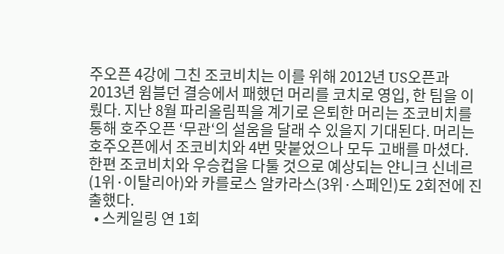주오픈 4강에 그친 조코비치는 이를 위해 2012년 US오픈과 2013년 윔블던 결승에서 패했던 머리를 코치로 영입, 한 팀을 이뤘다. 지난 8월 파리올림픽을 계기로 은퇴한 머리는 조코비치를 통해 호주오픈 ‘무관‘의 설움을 달래 수 있을지 기대된다. 머리는 호주오픈에서 조코비치와 4번 맞붙었으나 모두 고배를 마셨다. 한편 조코비치와 우승컵을 다툴 것으로 예상되는 얀니크 신네르(1위·이탈리아)와 카를로스 알카라스(3위·스페인)도 2회전에 진출했다.
  • 스케일링 연 1회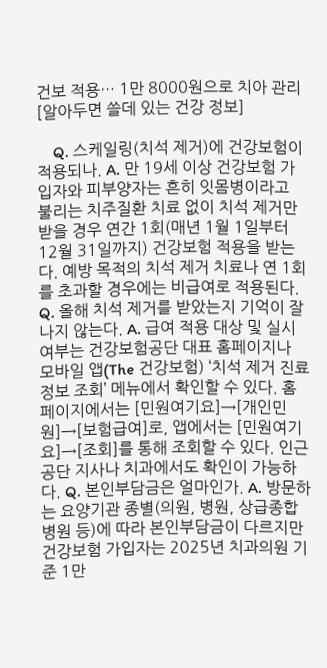건보 적용… 1만 8000원으로 치아 관리 [알아두면 쓸데 있는 건강 정보]

    Q. 스케일링(치석 제거)에 건강보험이 적용되나. A. 만 19세 이상 건강보험 가입자와 피부양자는 흔히 잇몸병이라고 불리는 치주질환 치료 없이 치석 제거만 받을 경우 연간 1회(매년 1월 1일부터 12월 31일까지) 건강보험 적용을 받는다. 예방 목적의 치석 제거 치료나 연 1회를 초과할 경우에는 비급여로 적용된다. Q. 올해 치석 제거를 받았는지 기억이 잘 나지 않는다. A. 급여 적용 대상 및 실시 여부는 건강보험공단 대표 홈페이지나 모바일 앱(The 건강보험) ‘치석 제거 진료정보 조회’ 메뉴에서 확인할 수 있다. 홈페이지에서는 [민원여기요]→[개인민원]→[보험급여]로, 앱에서는 [민원여기요]→[조회]를 통해 조회할 수 있다. 인근 공단 지사나 치과에서도 확인이 가능하다. Q. 본인부담금은 얼마인가. A. 방문하는 요양기관 종별(의원, 병원, 상급종합병원 등)에 따라 본인부담금이 다르지만 건강보험 가입자는 2025년 치과의원 기준 1만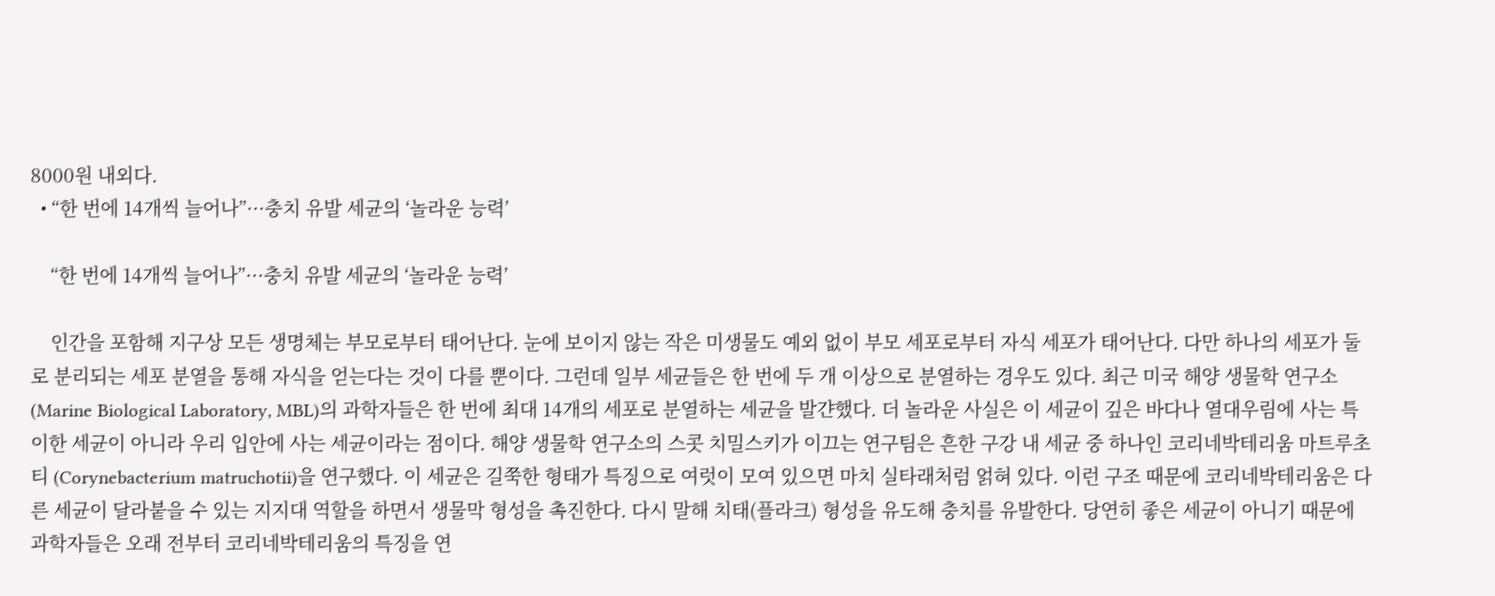8000원 내외다.
  • “한 번에 14개씩 늘어나”···충치 유발 세균의 ‘놀라운 능력’

    “한 번에 14개씩 늘어나”···충치 유발 세균의 ‘놀라운 능력’

    인간을 포함해 지구상 모든 생명체는 부모로부터 태어난다. 눈에 보이지 않는 작은 미생물도 예외 없이 부모 세포로부터 자식 세포가 태어난다. 다만 하나의 세포가 둘로 분리되는 세포 분열을 통해 자식을 얻는다는 것이 다를 뿐이다. 그런데 일부 세균들은 한 번에 두 개 이상으로 분열하는 경우도 있다. 최근 미국 해양 생물학 연구소 (Marine Biological Laboratory, MBL)의 과학자들은 한 번에 최대 14개의 세포로 분열하는 세균을 발갼했다. 더 놀라운 사실은 이 세균이 깊은 바다나 열대우림에 사는 특이한 세균이 아니라 우리 입안에 사는 세균이라는 점이다. 해양 생물학 연구소의 스콧 치밀스키가 이끄는 연구팀은 흔한 구강 내 세균 중 하나인 코리네박테리움 마트루초티 (Corynebacterium matruchotii)을 연구했다. 이 세균은 길쭉한 형태가 특징으로 여럿이 모여 있으면 마치 실타래처럼 얽혀 있다. 이런 구조 때문에 코리네박테리움은 다른 세균이 달라붙을 수 있는 지지대 역할을 하면서 생물막 형성을 촉진한다. 다시 말해 치태(플라크) 형성을 유도해 충치를 유발한다. 당연히 좋은 세균이 아니기 때문에 과학자들은 오래 전부터 코리네박테리움의 특징을 연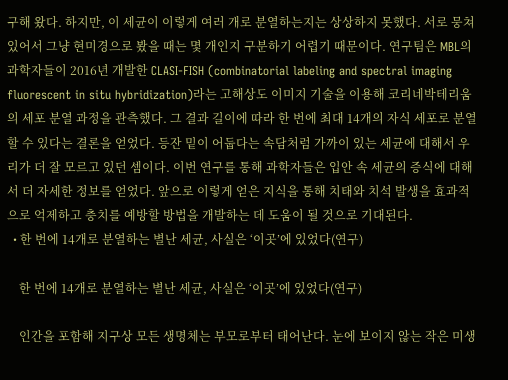구해 왔다. 하지만, 이 세균이 이렇게 여러 개로 분열하는지는 상상하지 못했다. 서로 뭉쳐 있어서 그냥 현미경으로 봤을 때는 몇 개인지 구분하기 어렵기 때문이다. 연구팀은 MBL의 과학자들이 2016년 개발한 CLASI-FISH (combinatorial labeling and spectral imaging fluorescent in situ hybridization)라는 고해상도 이미지 기술을 이용해 코리네박테리움의 세포 분열 과정을 관측했다. 그 결과 길이에 따라 한 번에 최대 14개의 자식 세포로 분열할 수 있다는 결론을 얻었다. 등잔 밑이 어둡다는 속담처럼 가까이 있는 세균에 대해서 우리가 더 잘 모르고 있던 셈이다. 이번 연구를 통해 과학자들은 입안 속 세균의 증식에 대해서 더 자세한 정보를 얻었다. 앞으로 이렇게 얻은 지식을 통해 치태와 치석 발생을 효과적으로 억제하고 충치를 예방할 방법을 개발하는 데 도움이 될 것으로 기대된다.
  • 한 번에 14개로 분열하는 별난 세균, 사실은 ‘이곳’에 있었다(연구)

    한 번에 14개로 분열하는 별난 세균, 사실은 ‘이곳’에 있었다(연구)

    인간을 포함해 지구상 모든 생명체는 부모로부터 태어난다. 눈에 보이지 않는 작은 미생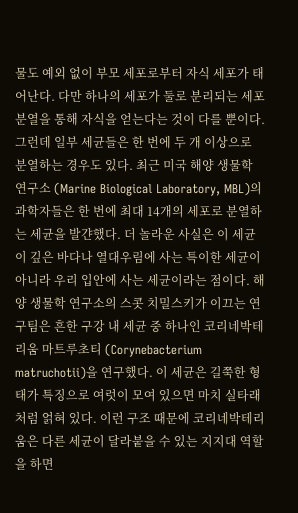물도 예외 없이 부모 세포로부터 자식 세포가 태어난다. 다만 하나의 세포가 둘로 분리되는 세포 분열을 통해 자식을 얻는다는 것이 다를 뿐이다. 그런데 일부 세균들은 한 번에 두 개 이상으로 분열하는 경우도 있다. 최근 미국 해양 생물학 연구소 (Marine Biological Laboratory, MBL)의 과학자들은 한 번에 최대 14개의 세포로 분열하는 세균을 발갼했다. 더 놀라운 사실은 이 세균이 깊은 바다나 열대우림에 사는 특이한 세균이 아니라 우리 입안에 사는 세균이라는 점이다. 해양 생물학 연구소의 스콧 치밀스키가 이끄는 연구팀은 흔한 구강 내 세균 중 하나인 코리네박테리움 마트루초티 (Corynebacterium matruchotii)을 연구했다. 이 세균은 길쭉한 형태가 특징으로 여럿이 모여 있으면 마치 실타래처럼 얽혀 있다. 이런 구조 때문에 코리네박테리움은 다른 세균이 달라붙을 수 있는 지지대 역할을 하면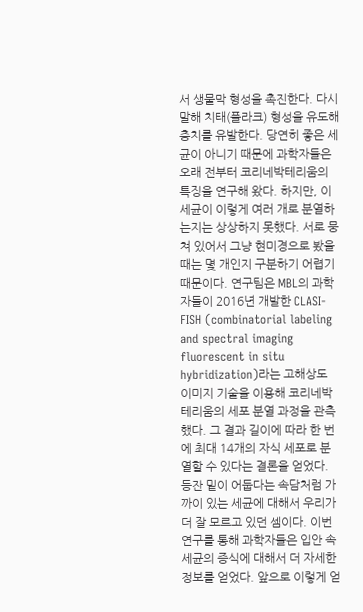서 생물막 형성을 촉진한다. 다시 말해 치태(플라크) 형성을 유도해 충치를 유발한다. 당연히 좋은 세균이 아니기 때문에 과학자들은 오래 전부터 코리네박테리움의 특징을 연구해 왔다. 하지만, 이 세균이 이렇게 여러 개로 분열하는지는 상상하지 못했다. 서로 뭉쳐 있어서 그냥 현미경으로 봤을 때는 몇 개인지 구분하기 어렵기 때문이다. 연구팀은 MBL의 과학자들이 2016년 개발한 CLASI-FISH (combinatorial labeling and spectral imaging fluorescent in situ hybridization)라는 고해상도 이미지 기술을 이용해 코리네박테리움의 세포 분열 과정을 관측했다. 그 결과 길이에 따라 한 번에 최대 14개의 자식 세포로 분열할 수 있다는 결론을 얻었다. 등잔 밑이 어둡다는 속담처럼 가까이 있는 세균에 대해서 우리가 더 잘 모르고 있던 셈이다. 이번 연구를 통해 과학자들은 입안 속 세균의 증식에 대해서 더 자세한 정보를 얻었다. 앞으로 이렇게 얻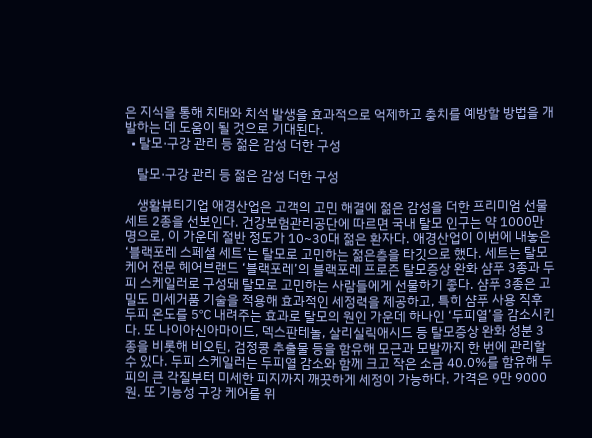은 지식을 통해 치태와 치석 발생을 효과적으로 억제하고 충치를 예방할 방법을 개발하는 데 도움이 될 것으로 기대된다.
  • 탈모·구강 관리 등 젊은 감성 더한 구성

    탈모·구강 관리 등 젊은 감성 더한 구성

    생활뷰티기업 애경산업은 고객의 고민 해결에 젊은 감성을 더한 프리미엄 선물세트 2종을 선보인다. 건강보험관리공단에 따르면 국내 탈모 인구는 약 1000만명으로, 이 가운데 절반 정도가 10~30대 젊은 환자다. 애경산업이 이번에 내놓은 ‘블랙포레 스페셜 세트’는 탈모로 고민하는 젊은층을 타깃으로 했다. 세트는 탈모 케어 전문 헤어브랜드 ‘블랙포레’의 블랙포레 프로즌 탈모증상 완화 샴푸 3종과 두피 스케일러로 구성돼 탈모로 고민하는 사람들에게 선물하기 좋다. 샴푸 3종은 고밀도 미세거품 기술을 적용해 효과적인 세정력을 제공하고, 특히 샴푸 사용 직후 두피 온도를 5℃ 내려주는 효과로 탈모의 원인 가운데 하나인 ‘두피열’을 감소시킨다. 또 나이아신아마이드, 덱스판테놀, 살리실릭애시드 등 탈모증상 완화 성분 3종을 비롯해 비오틴, 검정콩 추출물 등을 함유해 모근과 모발까지 한 번에 관리할 수 있다. 두피 스케일러는 두피열 감소와 함께 크고 작은 소금 40.0%를 함유해 두피의 큰 각질부터 미세한 피지까지 깨끗하게 세정이 가능하다. 가격은 9만 9000원. 또 기능성 구강 케어를 위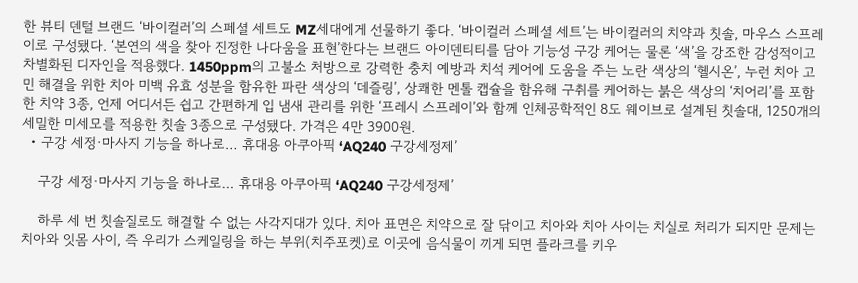한 뷰티 덴털 브랜드 ‘바이컬러’의 스페셜 세트도 MZ세대에게 선물하기 좋다. ‘바이컬러 스페셜 세트’는 바이컬러의 치약과 칫솔, 마우스 스프레이로 구성됐다. ‘본연의 색을 찾아 진정한 나다움을 표현’한다는 브랜드 아이덴티티를 담아 기능성 구강 케어는 물론 ‘색’을 강조한 감성적이고 차별화된 디자인을 적용했다. 1450ppm의 고불소 처방으로 강력한 충치 예방과 치석 케어에 도움을 주는 노란 색상의 ‘헬시온’, 누런 치아 고민 해결을 위한 치아 미백 유효 성분을 함유한 파란 색상의 ‘데즐링’, 상쾌한 멘톨 캡슐을 함유해 구취를 케어하는 붉은 색상의 ‘치어리’를 포함한 치약 3종, 언제 어디서든 쉽고 간편하게 입 냄새 관리를 위한 ‘프레시 스프레이’와 함께 인체공학적인 8도 웨이브로 설계된 칫솔대, 1250개의 세밀한 미세모를 적용한 칫솔 3종으로 구성됐다. 가격은 4만 3900원.
  • 구강 세정·마사지 기능을 하나로… 휴대용 아쿠아픽 ‘AQ240 구강세정제’

    구강 세정·마사지 기능을 하나로… 휴대용 아쿠아픽 ‘AQ240 구강세정제’

    하루 세 번 칫솔질로도 해결할 수 없는 사각지대가 있다. 치아 표면은 치약으로 잘 닦이고 치아와 치아 사이는 치실로 처리가 되지만 문제는 치아와 잇몸 사이, 즉 우리가 스케일링을 하는 부위(치주포켓)로 이곳에 음식물이 끼게 되면 플라크를 키우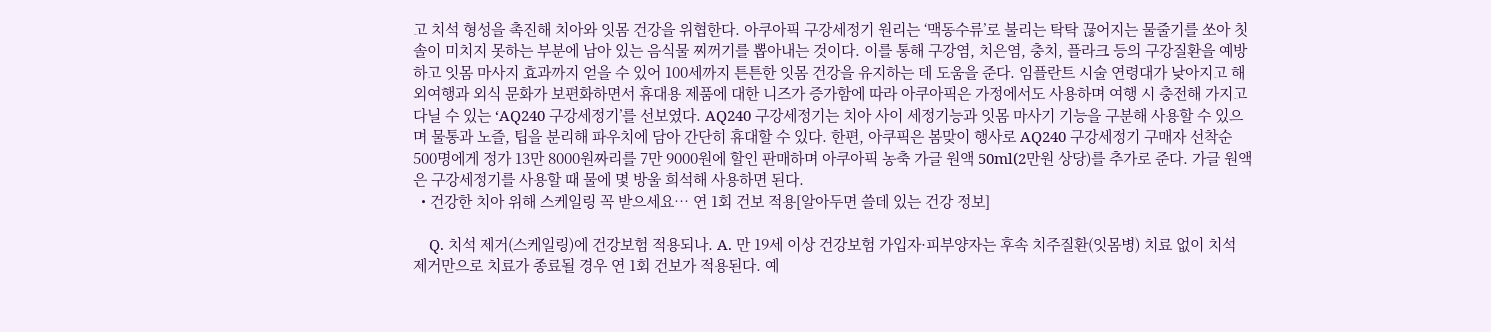고 치석 형성을 촉진해 치아와 잇몸 건강을 위협한다. 아쿠아픽 구강세정기 원리는 ‘맥동수류’로 불리는 탁탁 끊어지는 물줄기를 쏘아 칫솔이 미치지 못하는 부분에 남아 있는 음식물 찌꺼기를 뽑아내는 것이다. 이를 통해 구강염, 치은염, 충치, 플라크 등의 구강질환을 예방하고 잇몸 마사지 효과까지 얻을 수 있어 100세까지 튼튼한 잇몸 건강을 유지하는 데 도움을 준다. 임플란트 시술 연령대가 낮아지고 해외여행과 외식 문화가 보편화하면서 휴대용 제품에 대한 니즈가 증가함에 따라 아쿠아픽은 가정에서도 사용하며 여행 시 충전해 가지고 다닐 수 있는 ‘AQ240 구강세정기’를 선보였다. AQ240 구강세정기는 치아 사이 세정기능과 잇몸 마사기 기능을 구분해 사용할 수 있으며 물통과 노즐, 팁을 분리해 파우치에 담아 간단히 휴대할 수 있다. 한편, 아쿠픽은 봄맞이 행사로 AQ240 구강세정기 구매자 선착순 500명에게 정가 13만 8000원짜리를 7만 9000원에 할인 판매하며 아쿠아픽 농축 가글 원액 50ml(2만원 상당)를 추가로 준다. 가글 원액은 구강세정기를 사용할 때 물에 몇 방울 희석해 사용하면 된다.
  • 건강한 치아 위해 스케일링 꼭 받으세요… 연 1회 건보 적용[알아두면 쓸데 있는 건강 정보]

    Q. 치석 제거(스케일링)에 건강보험 적용되나. A. 만 19세 이상 건강보험 가입자·피부양자는 후속 치주질환(잇몸병) 치료 없이 치석 제거만으로 치료가 종료될 경우 연 1회 건보가 적용된다. 예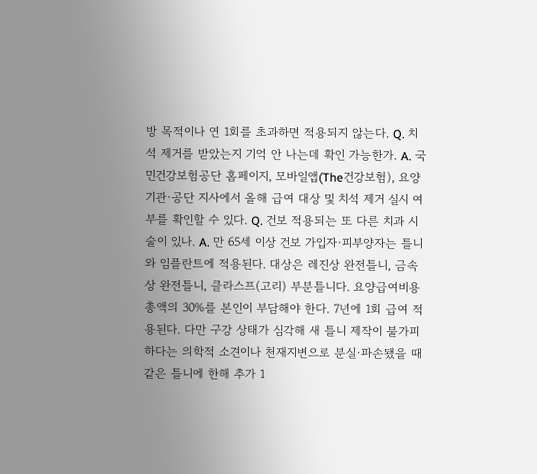방 목적이나 연 1회를 초과하면 적용되지 않는다. Q. 치석 제거를 받았는지 기억 안 나는데 확인 가능한가. A. 국민건강보험공단 홈페이지, 모바일앱(The건강보험), 요양기관·공단 지사에서 올해 급여 대상 및 치석 제거 실시 여부를 확인할 수 있다. Q. 건보 적용되는 또 다른 치과 시술이 있나. A. 만 65세 이상 건보 가입자·피부양자는 틀니와 임플란트에 적용된다. 대상은 레진상 완전틀니, 금속상 완전틀니, 클라스프(고리) 부분틀니다. 요양급여비용 총액의 30%를 본인이 부담해야 한다. 7년에 1회 급여 적용된다. 다만 구강 상태가 심각해 새 틀니 제작이 불가피하다는 의학적 소견이나 천재지변으로 분실·파손됐을 때 같은 틀니에 한해 추가 1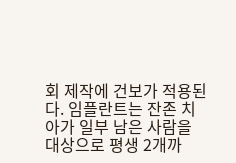회 제작에 건보가 적용된다. 임플란트는 잔존 치아가 일부 남은 사람을 대상으로 평생 2개까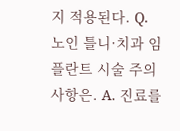지 적용된다. Q. 노인 틀니·치과 임플란트 시술 주의사항은. A. 진료를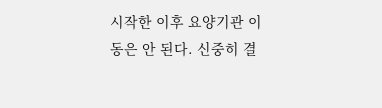시작한 이후 요양기관 이동은 안 된다. 신중히 결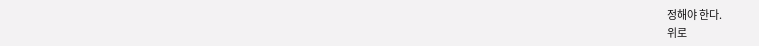정해야 한다.
위로